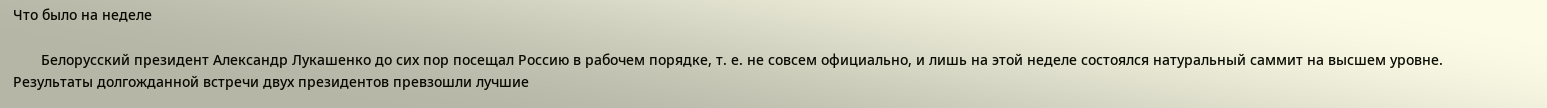Что было на неделе

       Белорусский президент Александр Лукашенко до сих пор посещал Россию в рабочем порядке, т. е. не совсем официально, и лишь на этой неделе состоялся натуральный саммит на высшем уровне. Результаты долгожданной встречи двух президентов превзошли лучшие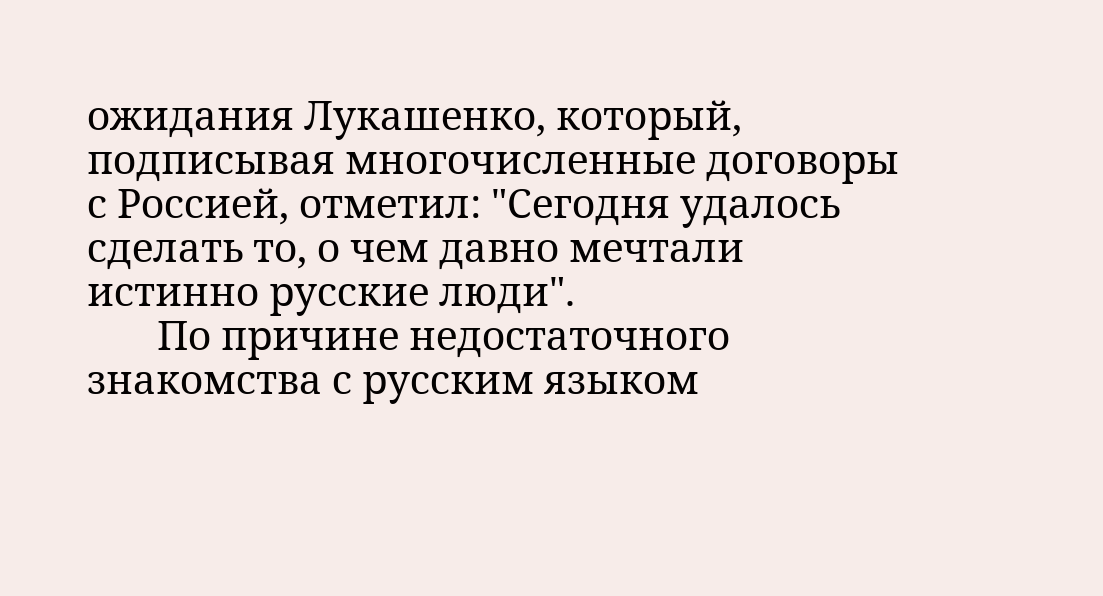ожидания Лукашенко, который, подписывая многочисленные договоры с Россией, отметил: "Сегодня удалось сделать то, о чем давно мечтали истинно русские люди".
       По причине недостаточного знакомства с русским языком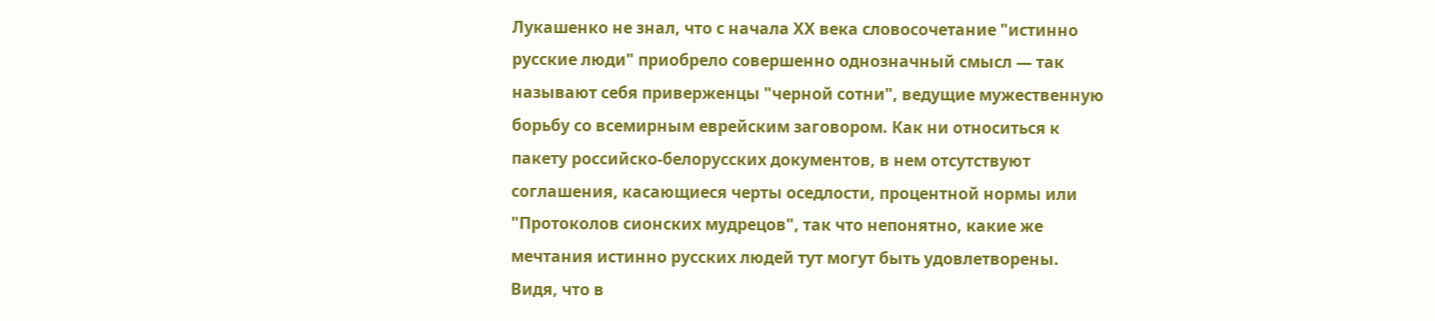Лукашенко не знал, что с начала XX века словосочетание "истинно русские люди" приобрело совершенно однозначный смысл — так называют себя приверженцы "черной сотни", ведущие мужественную борьбу со всемирным еврейским заговором. Как ни относиться к пакету российско-белорусских документов, в нем отсутствуют соглашения, касающиеся черты оседлости, процентной нормы или "Протоколов сионских мудрецов", так что непонятно, какие же мечтания истинно русских людей тут могут быть удовлетворены. Видя, что в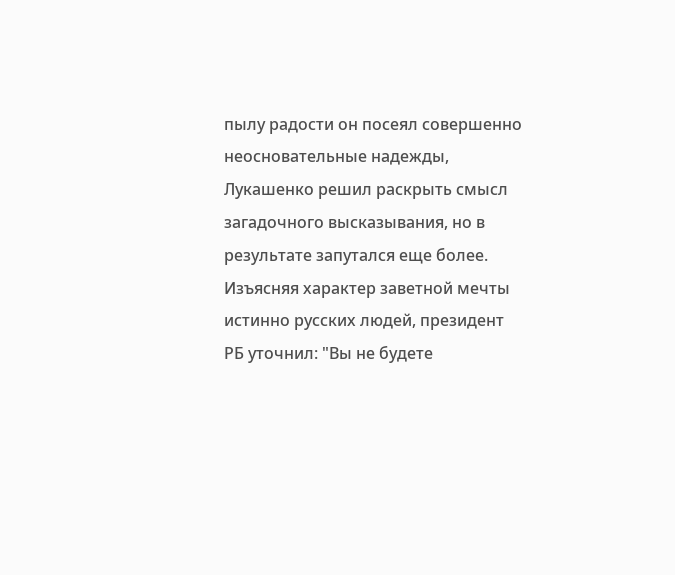пылу радости он посеял совершенно неосновательные надежды, Лукашенко решил раскрыть смысл загадочного высказывания, но в результате запутался еще более. Изъясняя характер заветной мечты истинно русских людей, президент РБ уточнил: "Вы не будете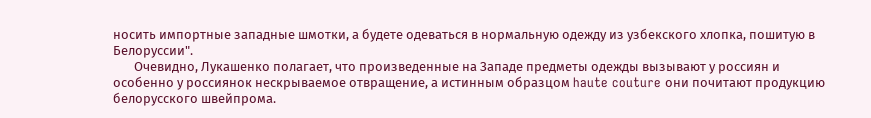носить импортные западные шмотки, а будете одеваться в нормальную одежду из узбекского хлопка, пошитую в Белоруссии".
       Очевидно, Лукашенко полагает, что произведенные на Западе предметы одежды вызывают у россиян и особенно у россиянок нескрываемое отвращение, а истинным образцом haute couture они почитают продукцию белорусского швейпрома.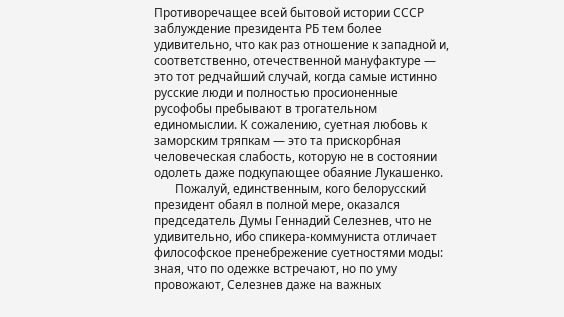Противоречащее всей бытовой истории СССР заблуждение президента РБ тем более удивительно, что как раз отношение к западной и, соответственно, отечественной мануфактуре — это тот редчайший случай, когда самые истинно русские люди и полностью просионенные русофобы пребывают в трогательном единомыслии. К сожалению, суетная любовь к заморским тряпкам — это та прискорбная человеческая слабость, которую не в состоянии одолеть даже подкупающее обаяние Лукашенко.
       Пожалуй, единственным, кого белорусский президент обаял в полной мере, оказался председатель Думы Геннадий Селезнев, что не удивительно, ибо спикера-коммуниста отличает философское пренебрежение суетностями моды: зная, что по одежке встречают, но по уму провожают, Селезнев даже на важных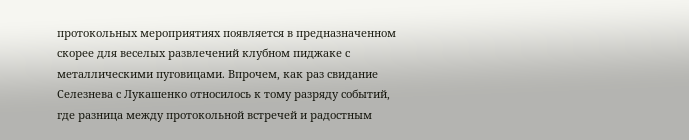протокольных мероприятиях появляется в предназначенном скорее для веселых развлечений клубном пиджаке с металлическими пуговицами. Впрочем, как раз свидание Селезнева с Лукашенко относилось к тому разряду событий, где разница между протокольной встречей и радостным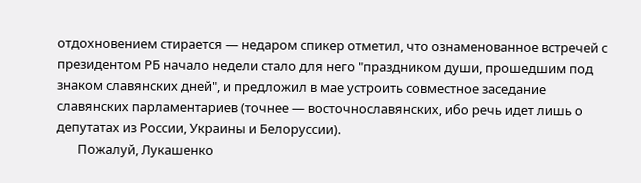отдохновением стирается — недаром спикер отметил, что ознаменованное встречей с президентом РБ начало недели стало для него "праздником души, прошедшим под знаком славянских дней", и предложил в мае устроить совместное заседание славянских парламентариев (точнее — восточнославянских, ибо речь идет лишь о депутатах из России, Украины и Белоруссии).
       Пожалуй, Лукашенко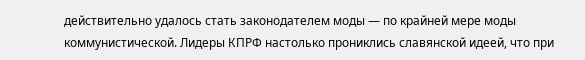действительно удалось стать законодателем моды — по крайней мере моды коммунистической. Лидеры КПРФ настолько прониклись славянской идеей, что при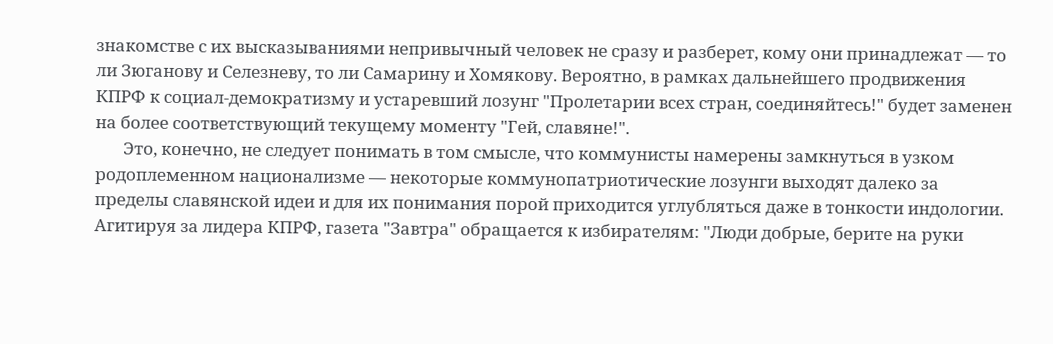знакомстве с их высказываниями непривычный человек не сразу и разберет, кому они принадлежат — то ли Зюганову и Селезневу, то ли Самарину и Хомякову. Вероятно, в рамках дальнейшего продвижения КПРФ к социал-демократизму и устаревший лозунг "Пролетарии всех стран, соединяйтесь!" будет заменен на более соответствующий текущему моменту "Гей, славяне!".
       Это, конечно, не следует понимать в том смысле, что коммунисты намерены замкнуться в узком родоплеменном национализме — некоторые коммунопатриотические лозунги выходят далеко за пределы славянской идеи и для их понимания порой приходится углубляться даже в тонкости индологии. Агитируя за лидера КПРФ, газета "Завтра" обращается к избирателям: "Люди добрые, берите на руки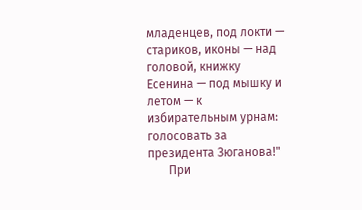младенцев, под локти — стариков, иконы — над головой, книжку Есенина — под мышку и летом — к избирательным урнам: голосовать за президента Зюганова!"
       При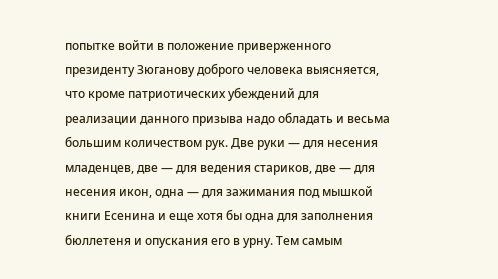попытке войти в положение приверженного президенту Зюганову доброго человека выясняется, что кроме патриотических убеждений для реализации данного призыва надо обладать и весьма большим количеством рук. Две руки — для несения младенцев, две — для ведения стариков, две — для несения икон, одна — для зажимания под мышкой книги Есенина и еще хотя бы одна для заполнения бюллетеня и опускания его в урну. Тем самым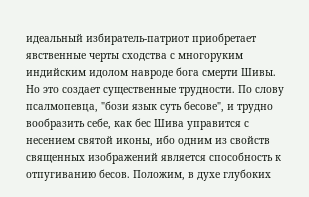идеальный избиратель-патриот приобретает явственные черты сходства с многоруким индийским идолом навроде бога смерти Шивы. Но это создает существенные трудности. По слову псалмопевца, "бози язык суть бесове", и трудно вообразить себе, как бес Шива управится с несением святой иконы, ибо одним из свойств священных изображений является способность к отпугиванию бесов. Положим, в духе глубоких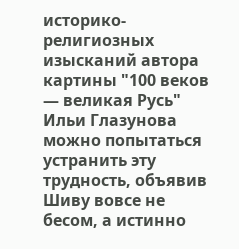историко-религиозных изысканий автора картины "100 веков — великая Русь" Ильи Глазунова можно попытаться устранить эту трудность, объявив Шиву вовсе не бесом, а истинно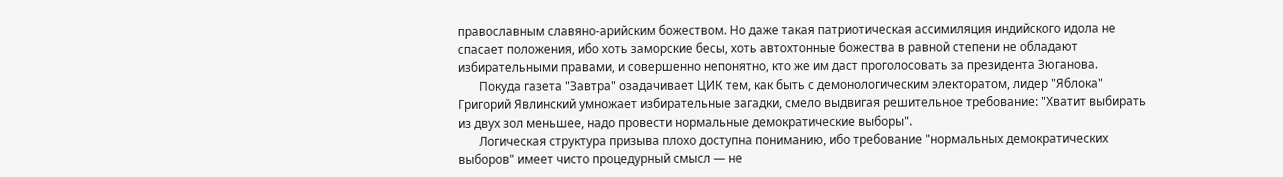православным славяно-арийским божеством. Но даже такая патриотическая ассимиляция индийского идола не спасает положения, ибо хоть заморские бесы, хоть автохтонные божества в равной степени не обладают избирательными правами, и совершенно непонятно, кто же им даст проголосовать за президента Зюганова.
       Покуда газета "Завтра" озадачивает ЦИК тем, как быть с демонологическим электоратом, лидер "Яблока" Григорий Явлинский умножает избирательные загадки, смело выдвигая решительное требование: "Хватит выбирать из двух зол меньшее, надо провести нормальные демократические выборы".
       Логическая структура призыва плохо доступна пониманию, ибо требование "нормальных демократических выборов" имеет чисто процедурный смысл — не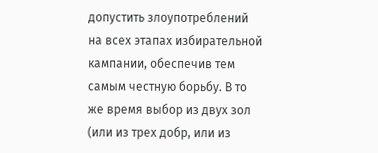допустить злоупотреблений на всех этапах избирательной кампании, обеспечив тем самым честную борьбу. В то же время выбор из двух зол (или из трех добр, или из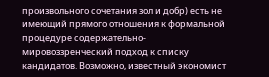произвольного сочетания зол и добр) есть не имеющий прямого отношения к формальной процедуре содержательно-мировоззренческий подход к списку кандидатов. Возможно, известный экономист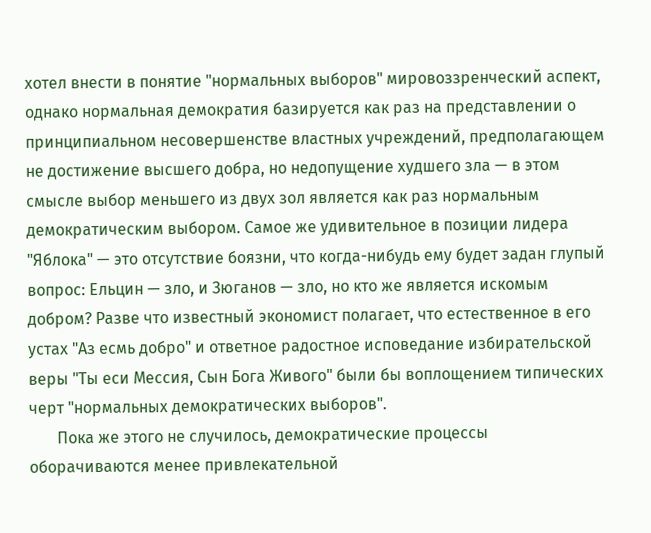хотел внести в понятие "нормальных выборов" мировоззренческий аспект, однако нормальная демократия базируется как раз на представлении о принципиальном несовершенстве властных учреждений, предполагающем не достижение высшего добра, но недопущение худшего зла — в этом смысле выбор меньшего из двух зол является как раз нормальным демократическим выбором. Самое же удивительное в позиции лидера "Яблока" — это отсутствие боязни, что когда-нибудь ему будет задан глупый вопрос: Ельцин — зло, и Зюганов — зло, но кто же является искомым добром? Разве что известный экономист полагает, что естественное в его устах "Аз есмь добро" и ответное радостное исповедание избирательской веры "Ты еси Мессия, Сын Бога Живого" были бы воплощением типических черт "нормальных демократических выборов".
       Пока же этого не случилось, демократические процессы оборачиваются менее привлекательной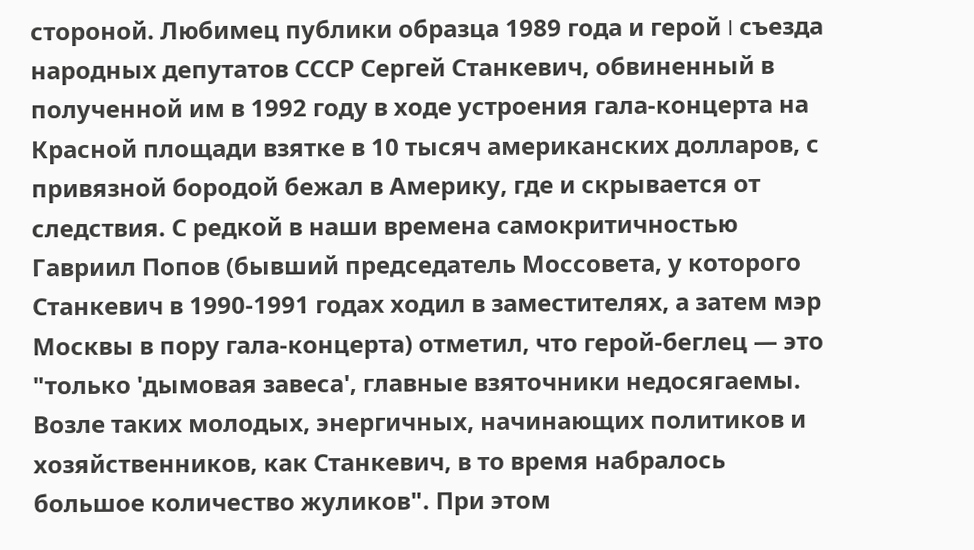стороной. Любимец публики образца 1989 года и герой I съезда народных депутатов СССР Сергей Станкевич, обвиненный в полученной им в 1992 году в ходе устроения гала-концерта на Красной площади взятке в 10 тысяч американских долларов, с привязной бородой бежал в Америку, где и скрывается от следствия. С редкой в наши времена самокритичностью Гавриил Попов (бывший председатель Моссовета, у которого Станкевич в 1990-1991 годах ходил в заместителях, а затем мэр Москвы в пору гала-концерта) отметил, что герой-беглец — это "только 'дымовая завеса', главные взяточники недосягаемы. Возле таких молодых, энергичных, начинающих политиков и хозяйственников, как Станкевич, в то время набралось большое количество жуликов". При этом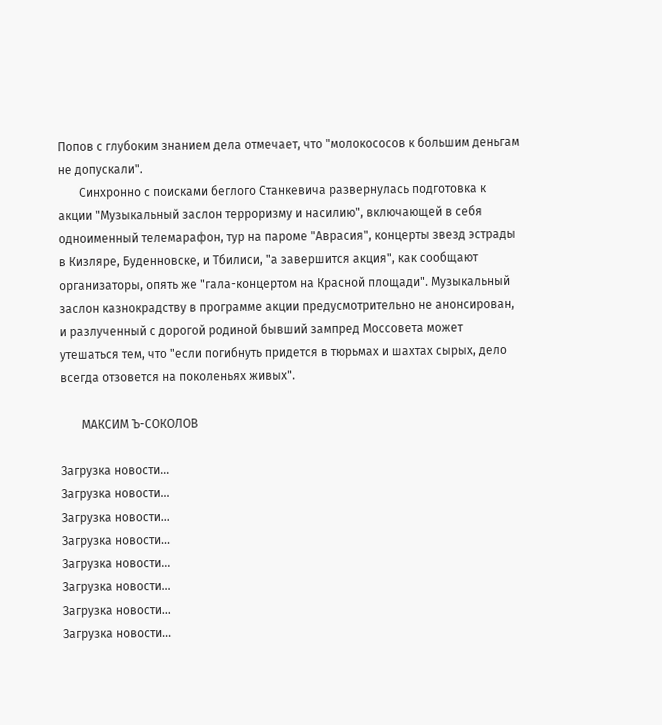Попов с глубоким знанием дела отмечает, что "молокососов к большим деньгам не допускали".
       Синхронно с поисками беглого Станкевича развернулась подготовка к акции "Музыкальный заслон терроризму и насилию", включающей в себя одноименный телемарафон, тур на пароме "Аврасия", концерты звезд эстрады в Кизляре, Буденновске, и Тбилиси, "а завершится акция", как сообщают организаторы, опять же "гала-концертом на Красной площади". Музыкальный заслон казнокрадству в программе акции предусмотрительно не анонсирован, и разлученный с дорогой родиной бывший зампред Моссовета может утешаться тем, что "если погибнуть придется в тюрьмах и шахтах сырых, дело всегда отзовется на поколеньях живых".

       МАКСИМ Ъ-СОКОЛОВ

Загрузка новости...
Загрузка новости...
Загрузка новости...
Загрузка новости...
Загрузка новости...
Загрузка новости...
Загрузка новости...
Загрузка новости...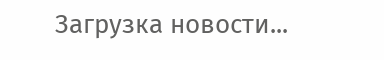Загрузка новости...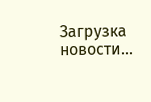Загрузка новости...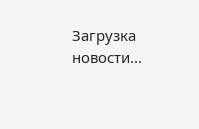Загрузка новости...